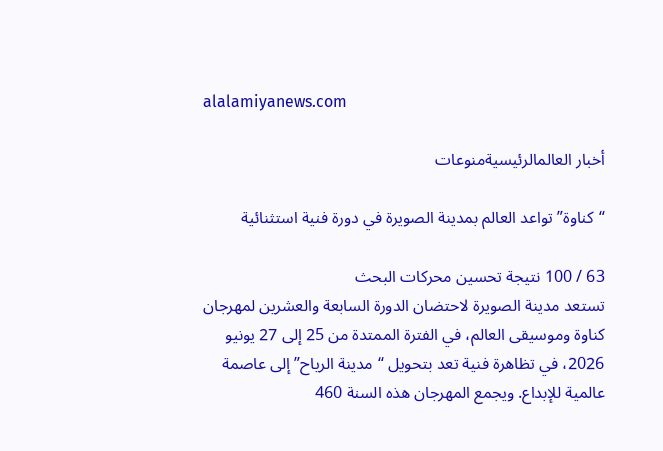alalamiyanews.com

أخبار العالمالرئيسيةمنوعات

“كناوة” تواعد العالم بمدينة الصويرة في دورة فنية استثنائية

63 / 100 نتيجة تحسين محركات البحث
تستعد مدينة الصويرة لاحتضان الدورة السابعة والعشرين لمهرجان كناوة وموسيقى العالم، في الفترة الممتدة من 25 إلى 27 يونيو 2026، في تظاهرة فنية تعد بتحويل “مدينة الرياح” إلى عاصمة عالمية للإبداع. ويجمع المهرجان هذه السنة 460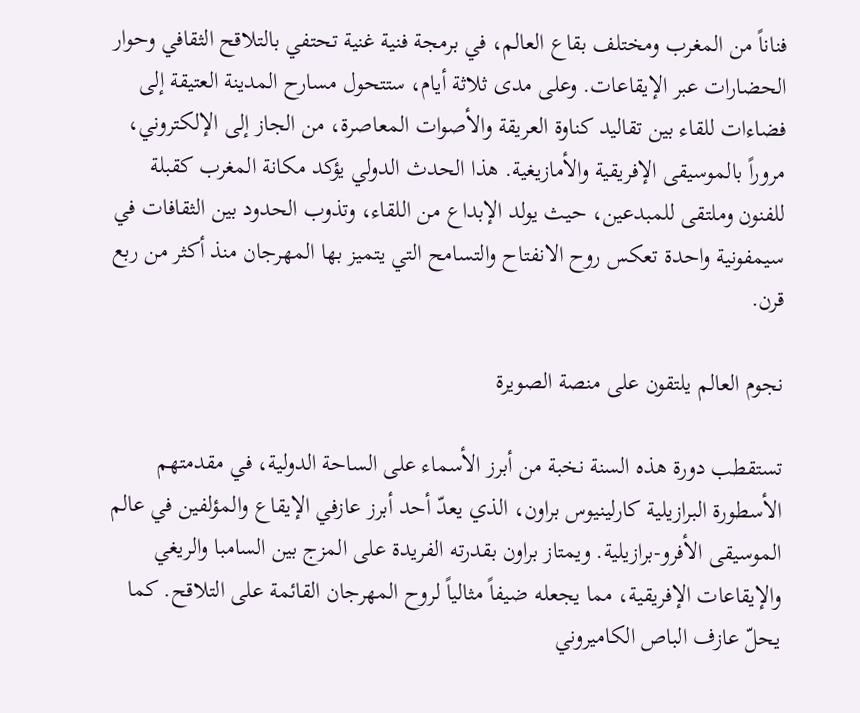فناناً من المغرب ومختلف بقاع العالم، في برمجة فنية غنية تحتفي بالتلاقح الثقافي وحوار الحضارات عبر الإيقاعات. وعلى مدى ثلاثة أيام، ستتحول مسارح المدينة العتيقة إلى فضاءات للقاء بين تقاليد كناوة العريقة والأصوات المعاصرة، من الجاز إلى الإلكتروني، مروراً بالموسيقى الإفريقية والأمازيغية. هذا الحدث الدولي يؤكد مكانة المغرب كقبلة للفنون وملتقى للمبدعين، حيث يولد الإبداع من اللقاء، وتذوب الحدود بين الثقافات في سيمفونية واحدة تعكس روح الانفتاح والتسامح التي يتميز بها المهرجان منذ أكثر من ربع قرن.

نجوم العالم يلتقون على منصة الصويرة

تستقطب دورة هذه السنة نخبة من أبرز الأسماء على الساحة الدولية، في مقدمتهم الأسطورة البرازيلية كارلينيوس براون، الذي يعدّ أحد أبرز عازفي الإيقاع والمؤلفين في عالم الموسيقى الأفرو-برازيلية. ويمتاز براون بقدرته الفريدة على المزج بين السامبا والريغي والإيقاعات الإفريقية، مما يجعله ضيفاً مثالياً لروح المهرجان القائمة على التلاقح. كما يحلّ عازف الباص الكاميروني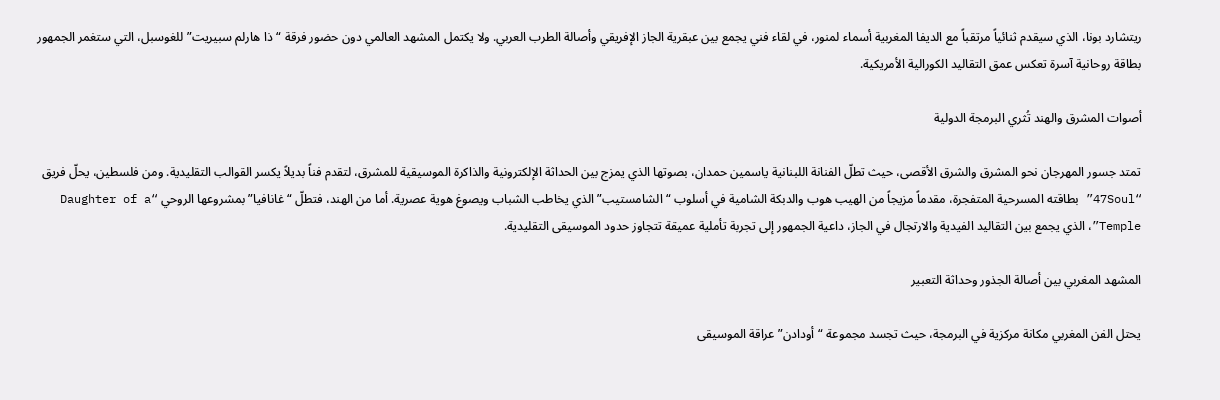ريتشارد بونا، الذي سيقدم ثنائياً مرتقباً مع الديفا المغربية أسماء لمنور، في لقاء فني يجمع بين عبقرية الجاز الإفريقي وأصالة الطرب العربي. ولا يكتمل المشهد العالمي دون حضور فرقة “ذا هارلم سبيريت” للغوسبل، التي ستغمر الجمهور بطاقة روحانية آسرة تعكس عمق التقاليد الكورالية الأمريكية.

أصوات المشرق والهند تُثري البرمجة الدولية

تمتد جسور المهرجان نحو المشرق والشرق الأقصى، حيث تطلّ الفنانة اللبنانية ياسمين حمدان، بصوتها الذي يمزج بين الحداثة الإلكترونية والذاكرة الموسيقية للمشرق، لتقدم فناً بديلاً يكسر القوالب التقليدية. ومن فلسطين، يحلّ فريق “47Soul” بطاقته المسرحية المتفجرة، مقدماً مزيجاً من الهيب هوب والدبكة الشامية في أسلوب “الشامستيب” الذي يخاطب الشباب ويصوغ هوية عصرية. أما من الهند، فتطلّ “غانافيا” بمشروعها الروحي “Daughter of a Temple”، الذي يجمع بين التقاليد الفيدية والارتجال في الجاز، داعية الجمهور إلى تجربة تأملية عميقة تتجاوز حدود الموسيقى التقليدية.

المشهد المغربي بين أصالة الجذور وحداثة التعبير

يحتل الفن المغربي مكانة مركزية في البرمجة، حيث تجسد مجموعة “أودادن” عراقة الموسيقى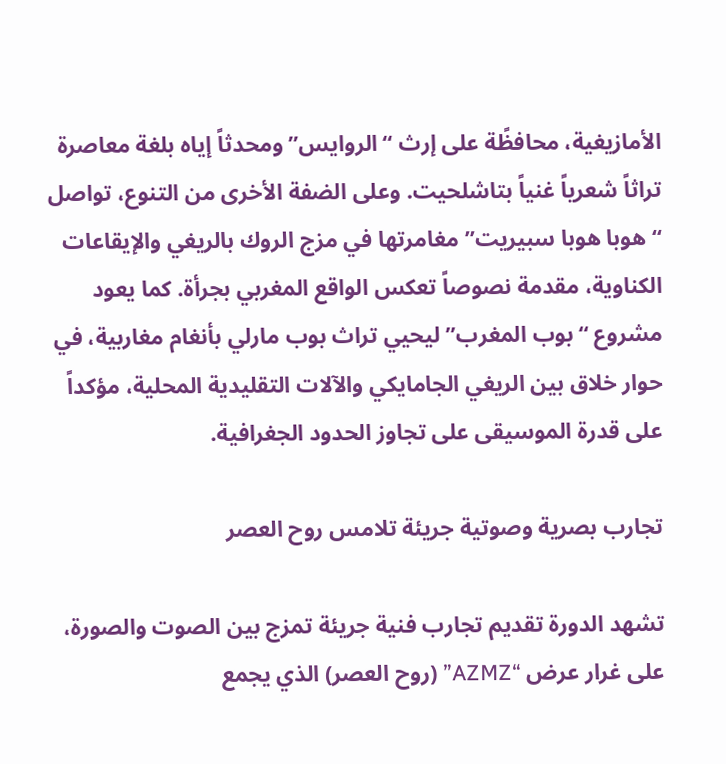الأمازيغية، محافظًة على إرث “الروايس” ومحدثاً إياه بلغة معاصرة تراثاً شعرياً غنياً بتاشلحيت. وعلى الضفة الأخرى من التنوع، تواصل “هوبا هوبا سبيريت” مغامرتها في مزج الروك بالريغي والإيقاعات الكناوية، مقدمة نصوصاً تعكس الواقع المغربي بجرأة. كما يعود مشروع “بوب المغرب” ليحيي تراث بوب مارلي بأنغام مغاربية، في حوار خلاق بين الريغي الجامايكي والآلات التقليدية المحلية، مؤكداً على قدرة الموسيقى على تجاوز الحدود الجغرافية.

تجارب بصرية وصوتية جريئة تلامس روح العصر

تشهد الدورة تقديم تجارب فنية جريئة تمزج بين الصوت والصورة، على غرار عرض “AZMZ” (روح العصر) الذي يجمع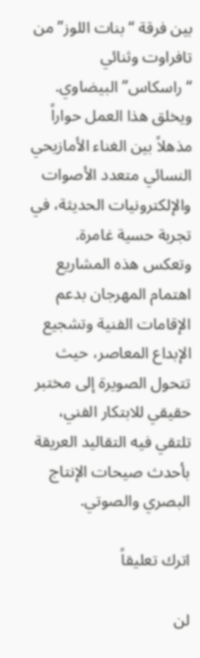بين فرقة “بنات اللوز” من تافراوت وثنائي “راسكاس” البيضاوي. ويخلق هذا العمل حواراً مذهلاً بين الغناء الأمازيحي النسائي متعدد الأصوات والإلكترونيات الحديثة، في تجربة حسية غامرة. وتعكس هذه المشاريع اهتمام المهرجان بدعم الإقامات الفنية وتشجيع الإبداع المعاصر، حيث تتحول الصويرة إلى مختبر حقيقي للابتكار الفني، تلتقي فيه التقاليد العريقة بأحدث صيحات الإنتاج البصري والصوتي.

اترك تعليقاً

لن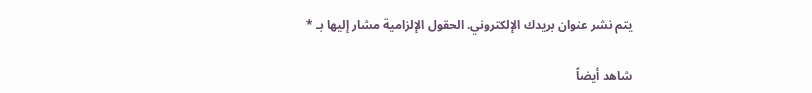يتم نشر عنوان بريدك الإلكتروني. الحقول الإلزامية مشار إليها بـ *

شاهد أيضاً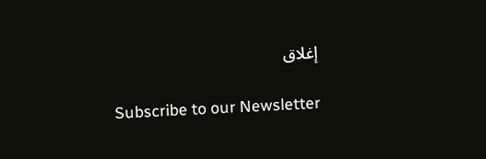إغلاق

Subscribe to our Newsletter